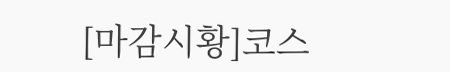[마감시황]코스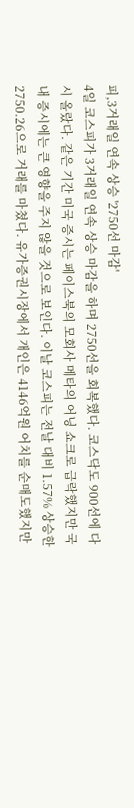피,3거래일 연속 상승 '2750선 마감'
4일 코스피가 3거래일 연속 상승 마감을 하며 2750선을 회복했다. 코스닥도 900선에 다시 올랐다. 같은 기간 미국 증시는 페이스북의 모회사 메타의 어닝 쇼크로 급락했지만 국내 증시에는 큰 영향을 주지 않을 것으로 보인다. 이날 코스피는 전날 대비 1.57% 상승한 2750.26으로 거래를 마쳤다. 유가증권시장에서 개인은 4146억원 어치를 순매도했지만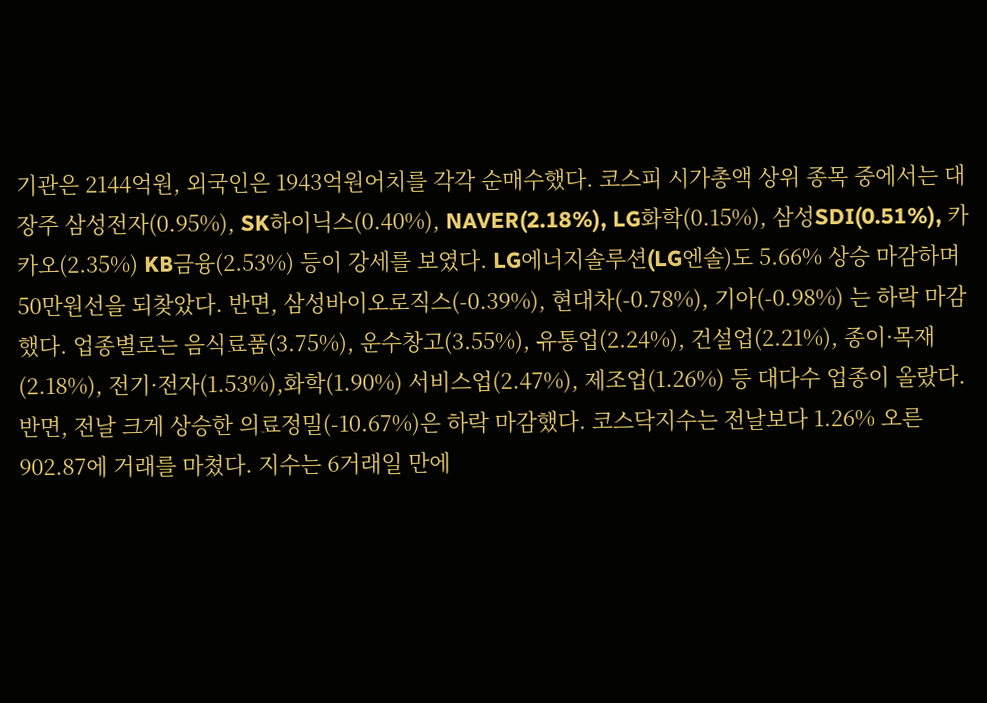기관은 2144억원, 외국인은 1943억원어치를 각각 순매수했다. 코스피 시가총액 상위 종목 중에서는 대장주 삼성전자(0.95%), SK하이닉스(0.40%), NAVER(2.18%), LG화학(0.15%), 삼성SDI(0.51%), 카카오(2.35%) KB금융(2.53%) 등이 강세를 보였다. LG에너지솔루션(LG엔솔)도 5.66% 상승 마감하며 50만원선을 되찾았다. 반면, 삼성바이오로직스(-0.39%), 현대차(-0.78%), 기아(-0.98%) 는 하락 마감했다. 업종별로는 음식료품(3.75%), 운수창고(3.55%), 유통업(2.24%), 건설업(2.21%), 종이·목재(2.18%), 전기·전자(1.53%),화학(1.90%) 서비스업(2.47%), 제조업(1.26%) 등 대다수 업종이 올랐다. 반면, 전날 크게 상승한 의료정밀(-10.67%)은 하락 마감했다. 코스닥지수는 전날보다 1.26% 오른 902.87에 거래를 마쳤다. 지수는 6거래일 만에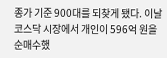종가 기준 900대를 되찾게 됐다. 이날 코스닥 시장에서 개인이 596억 원을 순매수했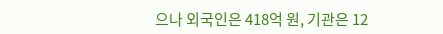으나 외국인은 418억 원, 기관은 12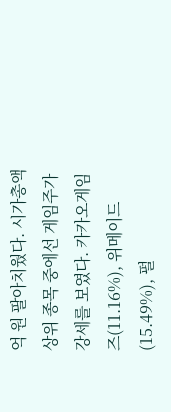억 원 팔아치웠다. 시가총액 상위 종목 중에선 게임주가 강세를 보였다. 카카오게임즈(11.16%), 위메이드(15.49%), 펄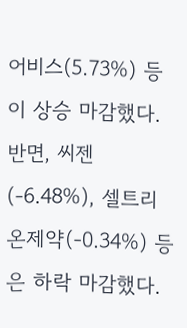어비스(5.73%) 등이 상승 마감했다. 반면, 씨젠(-6.48%), 셀트리온제약(-0.34%) 등은 하락 마감했다.